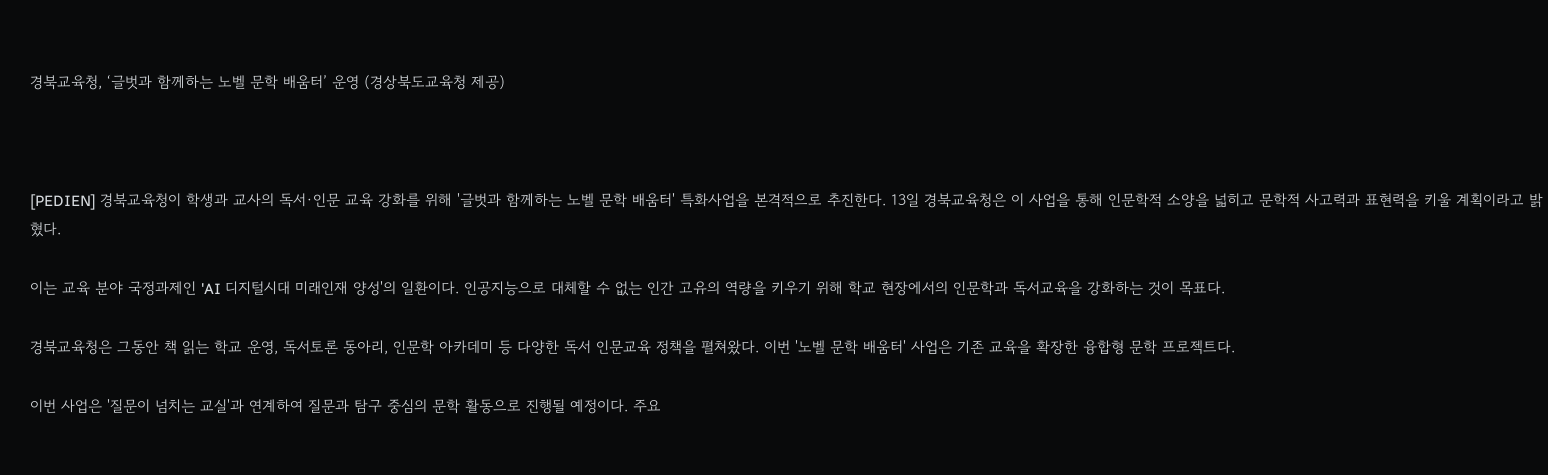경북교육청, ‘글벗과 함께하는 노벨 문학 배움터’ 운영 (경상북도교육청 제공)



[PEDIEN] 경북교육청이 학생과 교사의 독서·인문 교육 강화를 위해 '글벗과 함께하는 노벨 문학 배움터' 특화사업을 본격적으로 추진한다. 13일 경북교육청은 이 사업을 통해 인문학적 소양을 넓히고 문학적 사고력과 표현력을 키울 계획이라고 밝혔다.

이는 교육 분야 국정과제인 'AI 디지털시대 미래인재 양성'의 일환이다. 인공지능으로 대체할 수 없는 인간 고유의 역량을 키우기 위해 학교 현장에서의 인문학과 독서교육을 강화하는 것이 목표다.

경북교육청은 그동안 책 읽는 학교 운영, 독서토론 동아리, 인문학 아카데미 등 다양한 독서 인문교육 정책을 펼쳐왔다. 이번 '노벨 문학 배움터' 사업은 기존 교육을 확장한 융합형 문학 프로젝트다.

이번 사업은 '질문이 넘치는 교실'과 연계하여 질문과 탐구 중심의 문학 활동으로 진행될 예정이다. 주요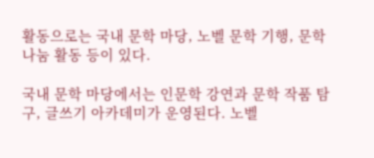활동으로는 국내 문학 마당, 노벨 문학 기행, 문학 나눔 활동 등이 있다.

국내 문학 마당에서는 인문학 강연과 문학 작품 탐구, 글쓰기 아카데미가 운영된다. 노벨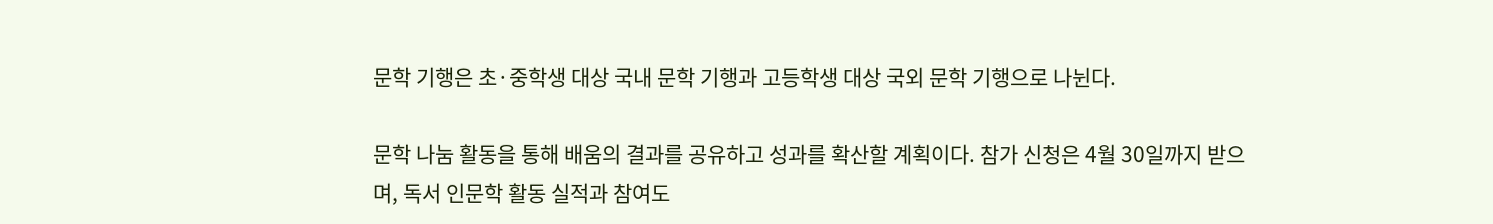문학 기행은 초·중학생 대상 국내 문학 기행과 고등학생 대상 국외 문학 기행으로 나뉜다.

문학 나눔 활동을 통해 배움의 결과를 공유하고 성과를 확산할 계획이다. 참가 신청은 4월 30일까지 받으며, 독서 인문학 활동 실적과 참여도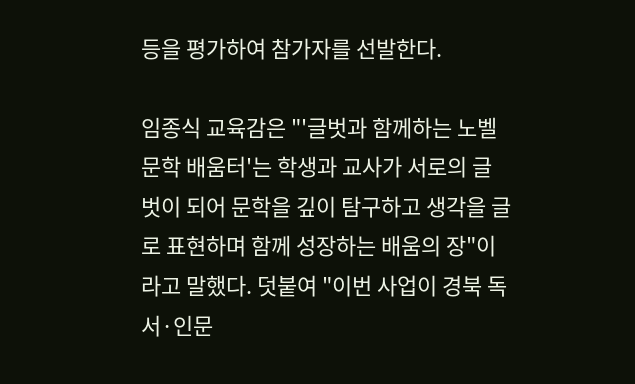등을 평가하여 참가자를 선발한다.

임종식 교육감은 "'글벗과 함께하는 노벨 문학 배움터'는 학생과 교사가 서로의 글벗이 되어 문학을 깊이 탐구하고 생각을 글로 표현하며 함께 성장하는 배움의 장"이라고 말했다. 덧붙여 "이번 사업이 경북 독서·인문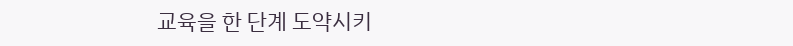교육을 한 단계 도약시키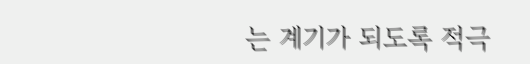는 계기가 되도록 적극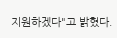지원하겠다"고 밝혔다.